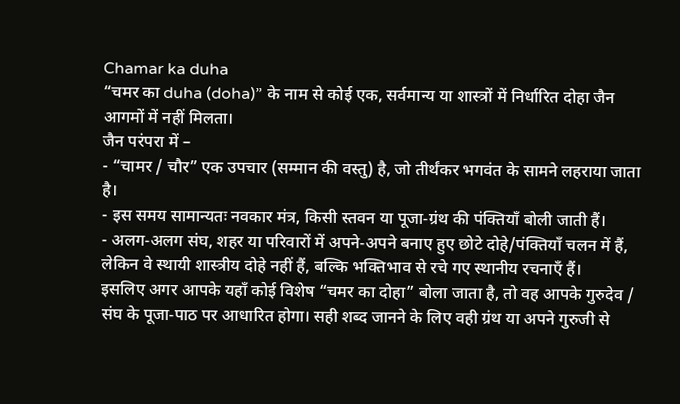Chamar ka duha
“चमर का duha (doha)” के नाम से कोई एक, सर्वमान्य या शास्त्रों में निर्धारित दोहा जैन आगमों में नहीं मिलता।
जैन परंपरा में –
- “चामर / चौर” एक उपचार (सम्मान की वस्तु) है, जो तीर्थंकर भगवंत के सामने लहराया जाता है।
- इस समय सामान्यतः नवकार मंत्र, किसी स्तवन या पूजा‑ग्रंथ की पंक्तियाँ बोली जाती हैं।
- अलग‑अलग संघ, शहर या परिवारों में अपने‑अपने बनाए हुए छोटे दोहे/पंक्तियाँ चलन में हैं, लेकिन वे स्थायी शास्त्रीय दोहे नहीं हैं, बल्कि भक्तिभाव से रचे गए स्थानीय रचनाएँ हैं।
इसलिए अगर आपके यहाँ कोई विशेष “चमर का दोहा” बोला जाता है, तो वह आपके गुरुदेव / संघ के पूजा‑पाठ पर आधारित होगा। सही शब्द जानने के लिए वही ग्रंथ या अपने गुरुजी से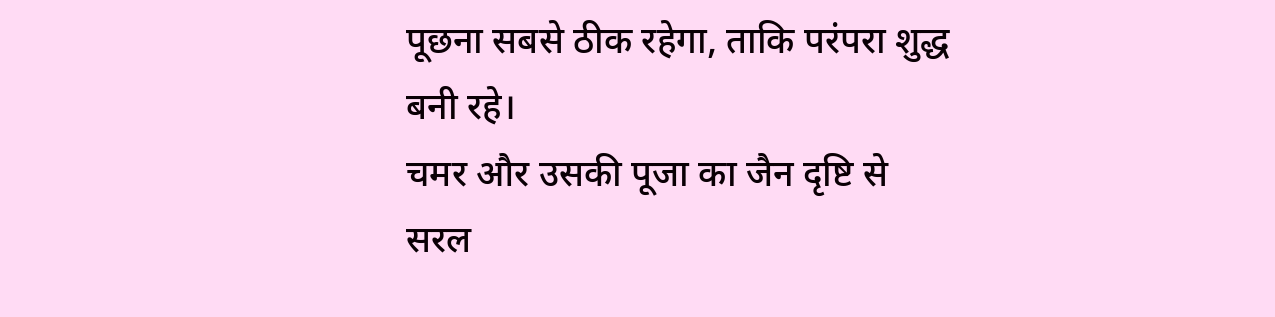पूछना सबसे ठीक रहेगा, ताकि परंपरा शुद्ध बनी रहे।
चमर और उसकी पूजा का जैन दृष्टि से सरल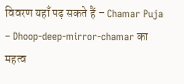विवरण यहाँ पढ़ सकते हैं – Chamar Puja – Dhoop‑deep‑mirror‑chamar का महत्व